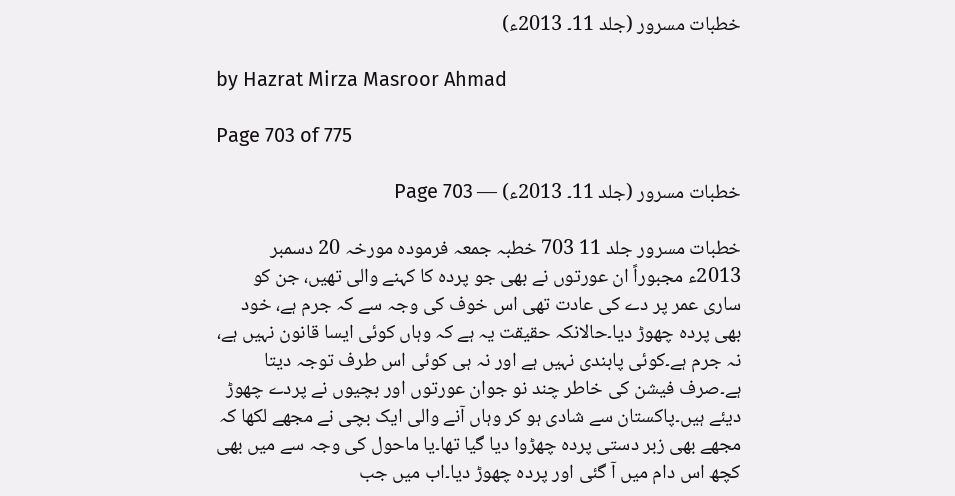خطبات مسرور (جلد 11۔ 2013ء)

by Hazrat Mirza Masroor Ahmad

Page 703 of 775

خطبات مسرور (جلد 11۔ 2013ء) — Page 703

خطبات مسرور جلد 11 703 خطبہ جمعہ فرمودہ مورخہ 20 دسمبر 2013ء مجبوراً ان عورتوں نے بھی جو پردہ کا کہنے والی تھیں، جن کو ساری عمر پر دے کی عادت تھی اس خوف کی وجہ سے کہ جرم ہے، خود بھی پردہ چھوڑ دیا۔حالانکہ حقیقت یہ ہے کہ وہاں کوئی ایسا قانون نہیں ہے، نہ جرم ہے۔کوئی پابندی نہیں ہے اور نہ ہی کوئی اس طرف توجہ دیتا ہے۔صرف فیشن کی خاطر چند نو جوان عورتوں اور بچیوں نے پردے چھوڑ دیئے ہیں۔پاکستان سے شادی ہو کر وہاں آنے والی ایک بچی نے مجھے لکھا کہ مجھے بھی زبر دستی پردہ چھڑوا دیا گیا تھا۔یا ماحول کی وجہ سے میں بھی کچھ اس دام میں آ گئی اور پردہ چھوڑ دیا۔اب میں جب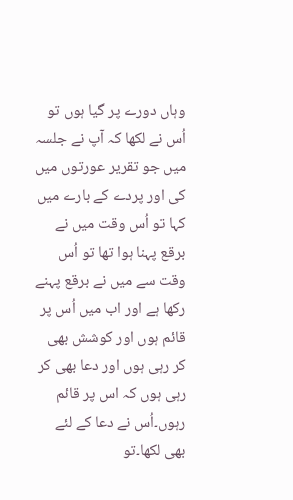وہاں دورے پر گیا ہوں تو اُس نے لکھا کہ آپ نے جلسہ میں جو تقریر عورتوں میں کی اور پردے کے بارے میں کہا تو اُس وقت میں نے برقع پہنا ہوا تھا تو اُس وقت سے میں نے برقع پہنے رکھا ہے اور اب میں اُس پر قائم ہوں اور کوشش بھی کر رہی ہوں اور دعا بھی کر رہی ہوں کہ اس پر قائم رہوں۔اُس نے دعا کے لئے بھی لکھا۔تو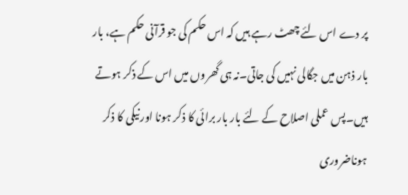پر دے اس لئے چھٹ رہے ہیں کہ اس حکم کی جو قرآنی حکم ہے، بار بار ذہن میں جگالی نہیں کی جاتی۔نہ ہی گھروں میں اس کے ذکر ہوتے ہیں۔پس عملی اصلاح کے لئے بار بار برائی کا ذکر ہونا اور نیکی کا ذکر ہوناضروری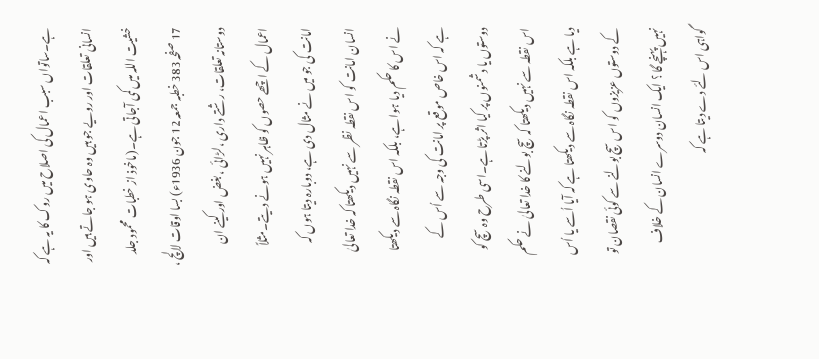ہے۔ساتواں سبب اعمال کی اصلاح میں روک کا یہ ہے کہ انسانی تعلقات اور رویے جو ہیں وہ حاوی ہو جاتے ہیں اور خشیت اللہ میں کمی آجاتی ہے۔(ماخوذ از خطبات محمود جلد 17 صفحہ 383 خطبہ جمعہ 12 جون 1936ء) بسا اوقات لالچ ، دوستانہ تعلقات، رشتے داری ،لڑائی ، بغض اور کینے ان اعمال کے اچھے حصوں کو ظاہر نہیں ہونے دیتے۔مثلاً امانت کی جو میں نے مثال دی ہے، دوبارہ دیتا ہوں کہ انسان امانت کو اس نقطہ نظر سے نہیں دیکھتا کہ خدا تعالیٰ نے اس کا حکم دیا ہوا ہے، بلکہ اس نقطہ نگاہ سے دیکھتا ہے کہ اس خاص موقع پر امانت کی وجہ سے اُس کے دوستوں یا دشمنوں پر کیا اثر پڑتا ہے۔اسی طرح وہ سچ کو اس نقطہ سے نہیں دیکھتا کہ سچ بولنے کا خدا تعالیٰ نے حکم دیا ہے بلکہ اس نقطہ نگاہ سے دیکھتا ہے کہ آیا اُسے یا اُس کے دوستوں عزیزوں کو اس سچ بولنے سے کوئی نقصان تو نہیں پہنچے گا ؟ ایک انسان دوسرے انسان کے خلاف گواہی اس لئے دے دیتا ہے کہ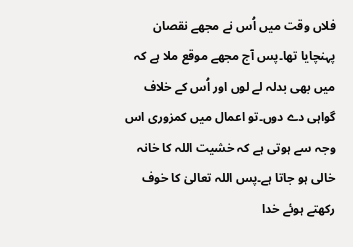فلاں وقت میں اُس نے مجھے نقصان پہنچایا تھا۔پس آج مجھے موقع ملا ہے کہ میں بھی بدلہ لے لوں اور اُس کے خلاف گواہی دے دوں۔تو اعمال میں کمزوری اس وجہ سے ہوتی ہے کہ خشیت اللہ کا خانہ خالی ہو جاتا ہے۔پس اللہ تعالیٰ کا خوف رکھتے ہوئے خدا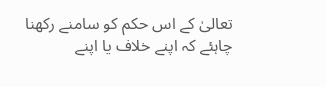تعالیٰ کے اس حکم کو سامنے رکھنا چاہئے کہ اپنے خلاف یا اپنے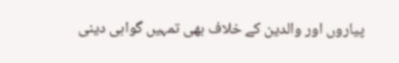پیاروں اور والدین کے خلاف بھی تمہیں گواہی دینی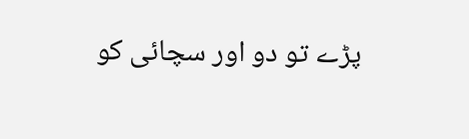پڑے تو دو اور سچائی کو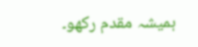ہمیشہ مقدم رکھو۔